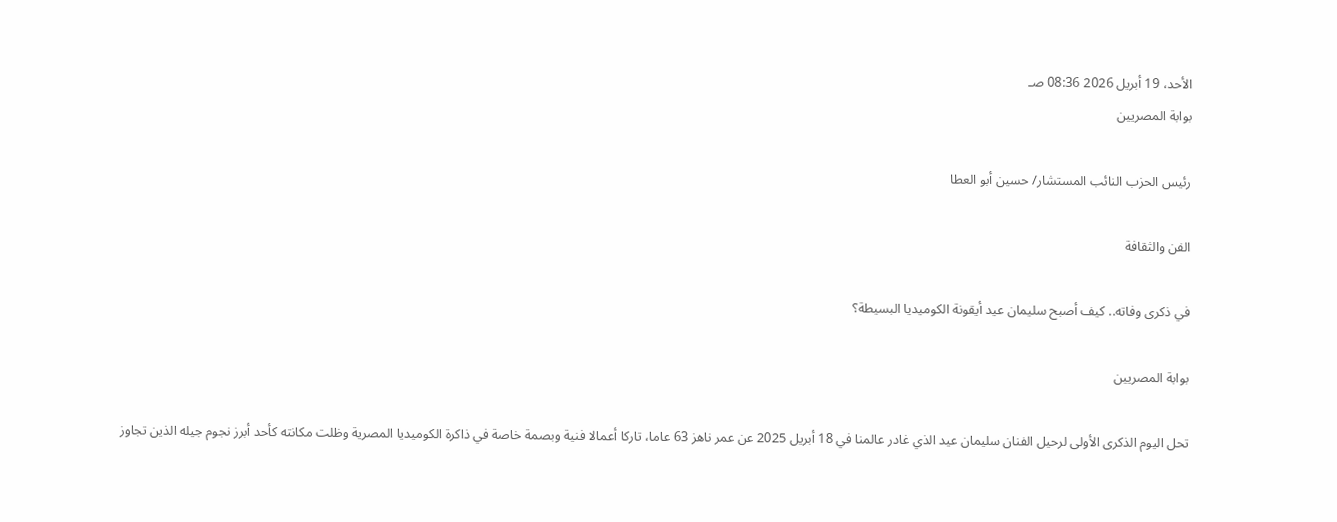الأحد، 19 أبريل 2026 08:36 صـ
بوابة المصريين

رئيس الحزب النائب المستشار/ حسين أبو العطا

الفن والثقافة

في ذكرى وفاته.. كيف أصبح سليمان عيد أيقونة الكوميديا البسيطة؟

بوابة المصريين

تحل اليوم الذكرى الأولى لرحيل الفنان سليمان عيد الذي غادر عالمنا في 18 أبريل 2025 عن عمر ناهز 63 عاما، تاركا أعمالا فنية وبصمة خاصة في ذاكرة الكوميديا المصرية وظلت مكانته كأحد أبرز نجوم جيله الذين تجاوز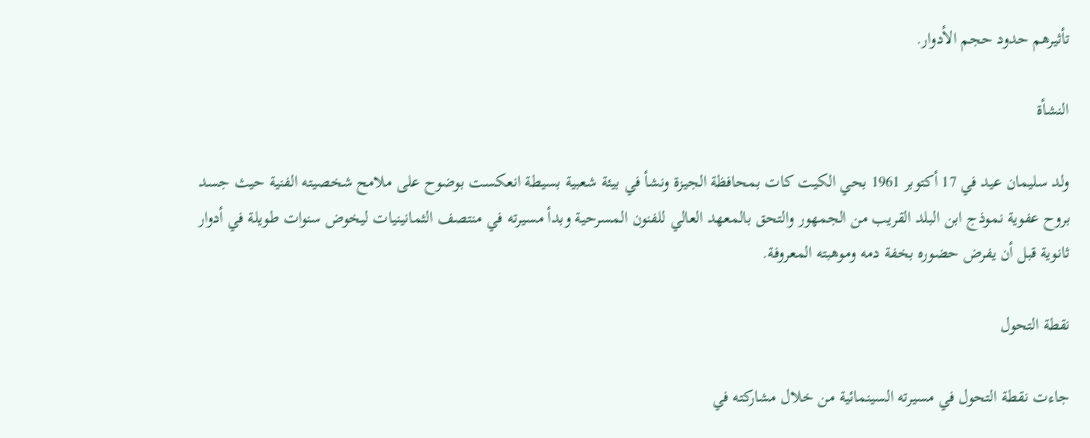تأثيرهم حدود حجم الأدوار.

النشأة

ولد سليمان عيد في 17 أكتوبر 1961 بحي الكيت كات بمحافظة الجيزة ونشأ في بيئة شعبية بسيطة انعكست بوضوح على ملامح شخصيته الفنية حيث جسد بروح عفوية نموذج ابن البلد القريب من الجمهور والتحق بالمعهد العالي للفنون المسرحية وبدأ مسيرته في منتصف الثمانينيات ليخوض سنوات طويلة في أدوار ثانوية قبل أن يفرض حضوره بخفة دمه وموهبته المعروفة.

نقطة التحول

جاءت نقطة التحول في مسيرته السينمائية من خلال مشاركته في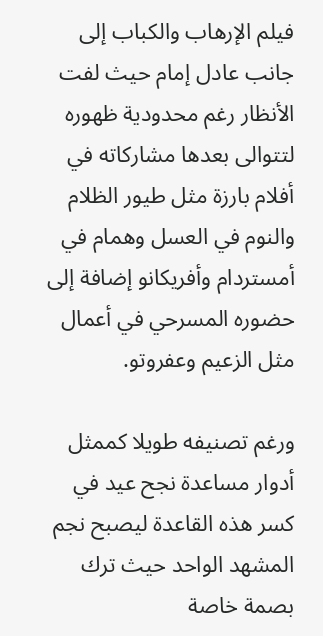فيلم الإرهاب والكباب إلى جانب عادل إمام حيث لفت الأنظار رغم محدودية ظهوره لتتوالى بعدها مشاركاته في أفلام بارزة مثل طيور الظلام والنوم في العسل وهمام في أمستردام وأفريكانو إضافة إلى حضوره المسرحي في أعمال مثل الزعيم وعفروتو.

ورغم تصنيفه طويلا كممثل أدوار مساعدة نجح عيد في كسر هذه القاعدة ليصبح نجم المشهد الواحد حيث ترك بصمة خاصة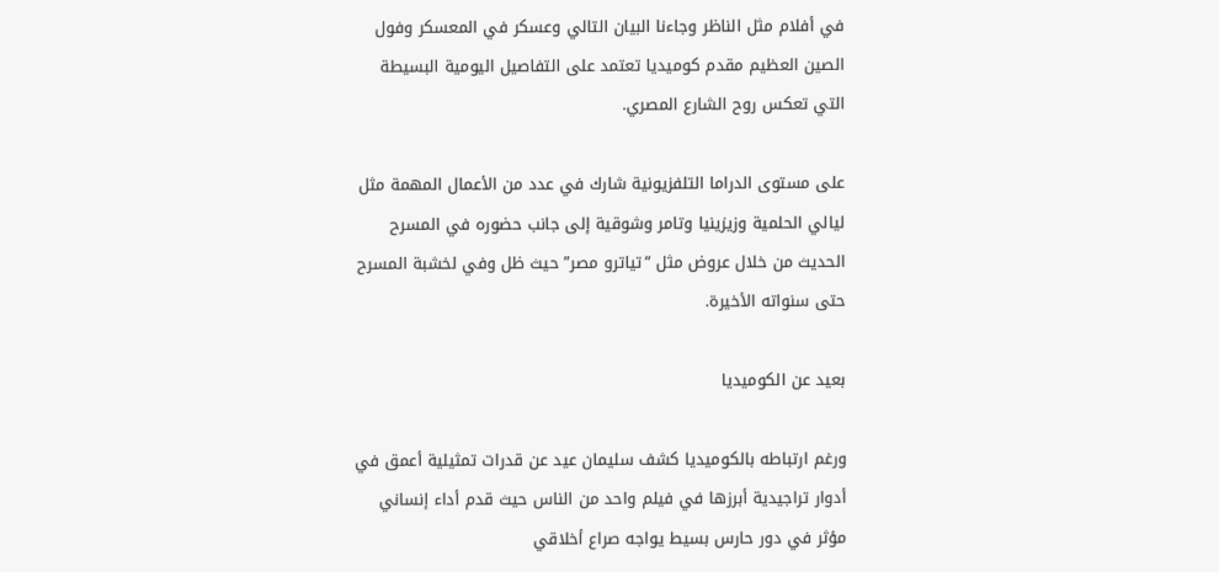في أفلام مثل الناظر وجاءنا البيان التالي وعسكر في المعسكر وفول الصين العظيم مقدم كوميديا تعتمد على التفاصيل اليومية البسيطة التي تعكس روح الشارع المصري.

على مستوى الدراما التلفزيونية شارك في عدد من الأعمال المهمة مثل ليالي الحلمية وزيزينيا وتامر وشوقية إلى جانب حضوره في المسرح الحديث من خلال عروض مثل “تياترو مصر” حيث ظل وفي لخشبة المسرح حتى سنواته الأخيرة.

بعيد عن الكوميديا

ورغم ارتباطه بالكوميديا كشف سليمان عيد عن قدرات تمثيلية أعمق في أدوار تراجيدية أبرزها في فيلم واحد من الناس حيث قدم أداء إنساني مؤثر في دور حارس بسيط يواجه صراع أخلاقي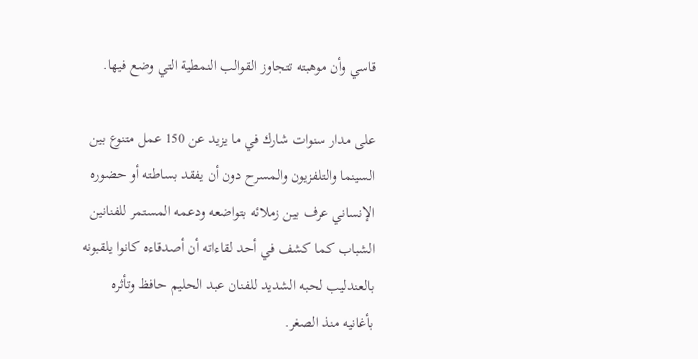قاسي وأن موهبته تتجاوز القوالب النمطية التي وضع فيها.

على مدار سنوات شارك في ما يزيد عن 150 عمل متنوع بين السينما والتلفزيون والمسرح دون أن يفقد بساطته أو حضوره الإنساني عرف بين زملائه بتواضعه ودعمه المستمر للفنانين الشباب كما كشف في أحد لقاءاته أن أصدقاءه كانوا يلقبونه بالعندليب لحبه الشديد للفنان عبد الحليم حافظ وتأثره بأغانيه منذ الصغر.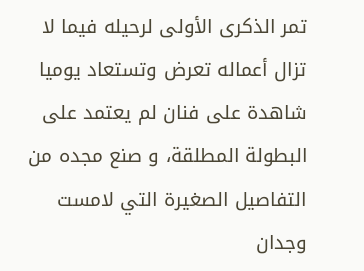تمر الذكرى الأولى لرحيله فيما لا تزال أعماله تعرض وتستعاد يوميا شاهدة على فنان لم يعتمد على البطولة المطلقة، و صنع مجده من التفاصيل الصغيرة التي لامست وجدان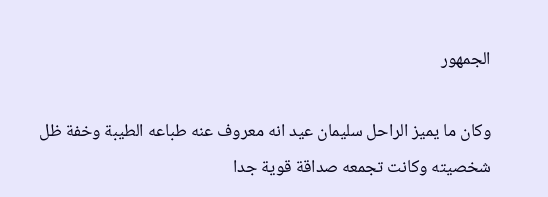الجمهور

وكان ما يميز الراحل سليمان عيد انه معروف عنه طباعه الطيبة وخفة ظل شخصيته وكانت تجمعه صداقة قوية جدا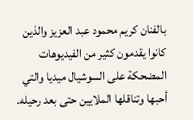بالفنان كريم محمود عبد العزيز والذين كانوا يقدمون كثير من الفيديوهات المضحكة على السوشيال ميديا والتي أحبها وتناقلها الملايين حتى بعد رحيله.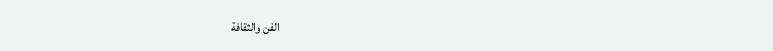الفن والثقافة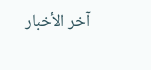آخر الأخبار